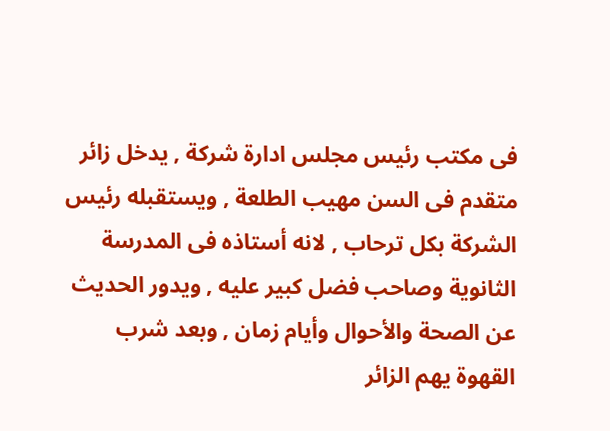فى مكتب رئيس مجلس ادارة شركة , يدخل زائر متقدم فى السن مهيب الطلعة , ويستقبله رئيس الشركة بكل ترحاب , لانه أستاذه فى المدرسة الثانوية وصاحب فضل كبير عليه , ويدور الحديث عن الصحة والأحوال وأيام زمان , وبعد شرب القهوة يهم الزائر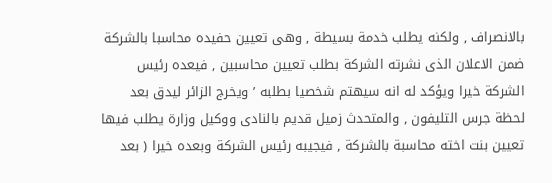بالانصراف , ولكنه يطلب خدمة بسيطة , وهى تعيين حفيده محاسبا بالشركة ضمن الاعلان الذى نشرته الشركة بطلب تعيين محاسبين , فيعده رئيس الشركة خيرا ويؤكد له انه سيهتم شخصيا بطلبه ’ ويخرج الزائر ليدق بعد لحظة جرس التليفون , والمتحدث زميل قديم بالنادى ووكيل وزارة يطلب فيها تعيين بنت اخته محاسبة بالشركة , فيجيبه رئيس الشركة وبعده خيرا ( بعد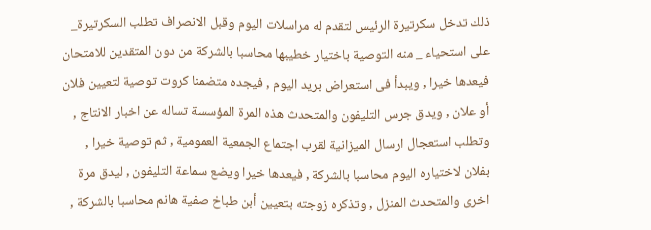ذلك تدخل سكرتيرة الرئيس لتقدم له مراسلات اليوم وقبل الانصراف تطلب السكرتيرة_ على استحياء _ منه التوصية باختيار خطيبها محاسبا بالشركة من دون المتقدين للامتحان فيعدها خيرا , ويبدأ فى استعراض بريد اليوم , فيجده متضمنا كروت توصية لتعيين فلان أو علان , ويدق جرس التليفون والمتحدث هذه المرة المؤسسة تساله عن اخبار الانتاج , وتطلب استعجال ارسال الميزانية لقرب اجتماع الجمعية العمومية , ثم توصية خيرا , بفلان لاختياره اليوم محاسبا بالشركة , فيعدها خيرا ويضع سماعة التليفون , ليدق مرة اخرى والمتحدث المنزل , وتذكره زوجته بتعيين أبن طباخ صفية هانم محاسبا بالشركة ,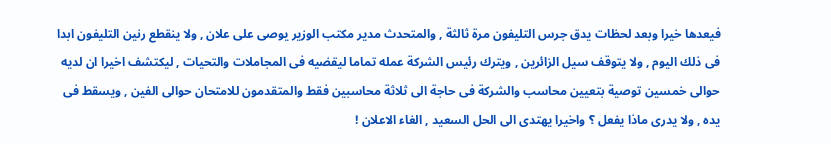فيعدها خيرا وبعد لحظات يدق جرس التليفون مرة ثالثة , والمتحدث مدير مكتب الوزير يوصى على علان , ولا ينقطع رنين التليفون ابدا فى ذلك اليوم , ولا يتوقف سيل الزائرين , ويترك رئيس الشركة عمله تماما ليقضيه فى المجاملات والتحيات , ليكتشف اخيرا ان لديه حوالى خمسين توصية بتعيين محاسب والشركة فى حاجة الى ثلاثة محاسبين فقط والمتقدمون للامتحان حوالى الفين , ويسقط فى يده , ولا يدرى ماذا يفعل ؟ واخيرا يهتدى الى الحل السعيد , الغاء الاعلان !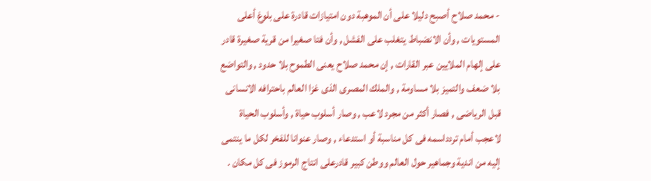- محمد صلاح أصبح دليلا على أن الموهبة دون امتيازات قادرة على بلوغ أعلى المستويات , وأن الانضباط يتغلب على الفشل , وأن فتا صغيرا من قرية صغيرة قادر على إلهام الملايين عبر القارات , إن محمد صلاح يعنى الطموح بلا حدود , والتواضع بلا ضعف والتميز بلا مساومة , والملك المصرى الذى غزا العالم باحترافه الانسانى قبل الرياضى , فصار أكثر من مجرد لاعب , وصار أسلوب حياة , وأسلوب الحياة لاعجب أمام تردداسمه فى كل مناسبة أو استدعاء , وصار عنوانا للفخر لكل ما ينتمى إليه من اندية وجماهير حول العالم ووطن كبير قادرعلى انتاج الرموز فى كل مكان .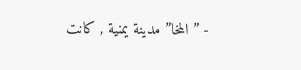- ” المخا” مدينة يمنية , كانت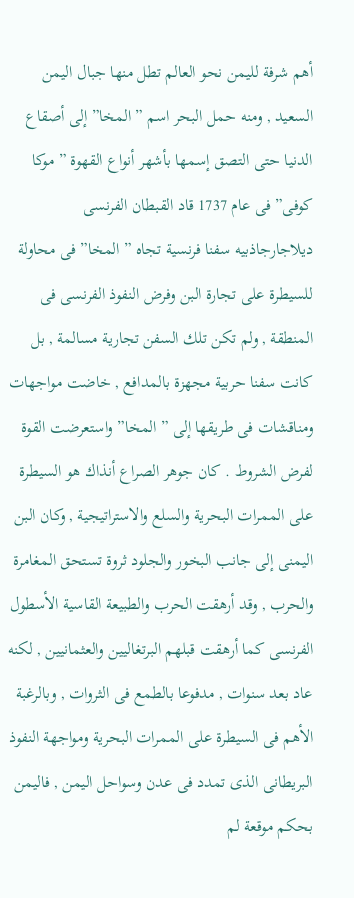أهم شرفة لليمن نحو العالم تطل منها جبال اليمن السعيد , ومنه حمل البحر اسم ” المخا” إلى أصقاع الدنيا حتى التصق إسمها بأشهر أنواع القهوة ” موكا كوفى” فى عام 1737 قاد القبطان الفرنسى ديلاجارجاذبيه سفنا فرنسية تجاه ” المخا” فى محاولة للسيطرة على تجارة البن وفرض النفوذ الفرنسى فى المنطقة , ولم تكن تلك السفن تجارية مسالمة , بل كانت سفنا حربية مجهزة بالمدافع , خاضت مواجهات ومناقشات فى طريقها إلى ” المخا” واستعرضت القوة لفرض الشروط . كان جوهر الصراع أنذاك هو السيطرة على الممرات البحرية والسلع والاستراتيجية , وكان البن اليمنى إلى جانب البخور والجلود ثروة تستحق المغامرة والحرب , وقد أرهقت الحرب والطبيعة القاسية الأسطول الفرنسى كما أرهقت قبلهم البرتغاليين والعثمانيين , لكنه عاد بعد سنوات , مدفوعا بالطمع فى الثروات , وبالرغبة الأهم فى السيطرة على الممرات البحرية ومواجهة النفوذ البريطانى الذى تمدد فى عدن وسواحل اليمن , فاليمن بحكم موقعة لم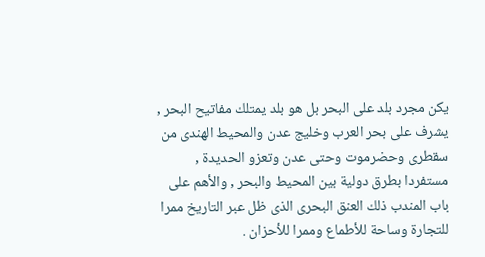يكن مجرد بلد على البحر بل هو بلد يمتلك مفاتيح البحر , يشرف على بحر العرب وخليج عدن والمحيط الهندى من سقطرى وحضرموت وحتى عدن وتعزو الحديدة , مستفردا بطرق دولية بين المحيط والبحر , والأهم على باب المندب ذلك العنق البحرى الذى ظل عبر التاريخ ممرا للتجارة وساحة للأطماع وممرا للأحزان .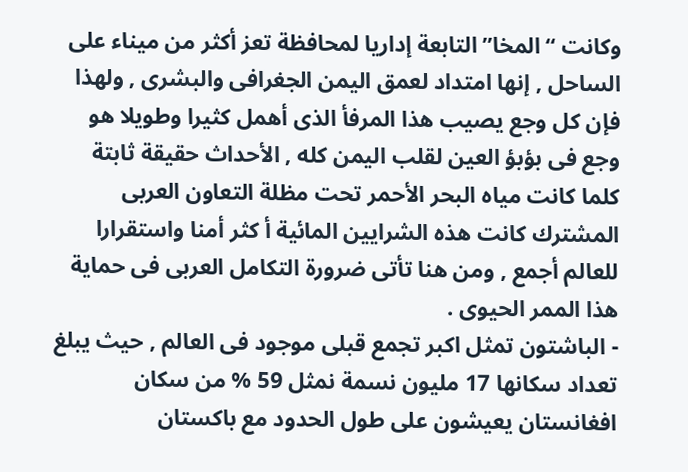وكانت “المخا” التابعة إداريا لمحافظة تعز أكثر من ميناء على الساحل , إنها امتداد لعمق اليمن الجغرافى والبشرى , ولهذا فإن كل وجع يصيب هذا المرفأ الذى أهمل كثيرا وطويلا هو وجع فى بؤبؤ العين لقلب اليمن كله , الأحداث حقيقة ثابتة كلما كانت مياه البحر الأحمر تحت مظلة التعاون العربى المشترك كانت هذه الشرايين المائية أ كثر أمنا واستقرارا للعالم أجمع , ومن هنا تأتى ضرورة التكامل العربى فى حماية هذا الممر الحيوى .
- الباشتون تمثل اكبر تجمع قبلى موجود فى العالم , حيث يبلغ تعداد سكانها 17 مليون نسمة نمثل 59 % من سكان افغانستان يعيشون على طول الحدود مع باكستان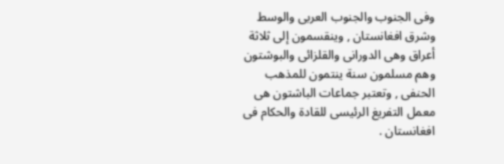وفى الجنوب والجنوب العربى والوسط وشرق افغانستان , وينقسمون إلى ثلاثة أعراق وهى الدورانى والقلزائى والبوشتون وهم مسلمون سنة ينتمون للمذهب الحنفى , وتعتبر جماعات الباشتون هى معمل التفريغ الرئيسى للقادة والحكام فى افغانستان .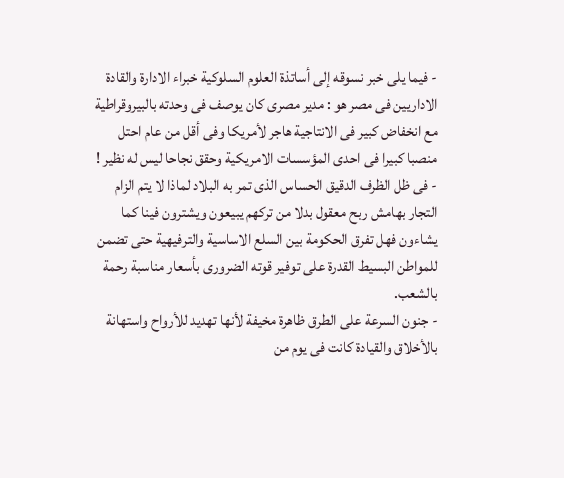- فيما يلى خبر نسوقه إلى أساتذة العلوم السلوكية خبراء الادارة والقادة الاداريين فى مصر هو : مدير مصرى كان يوصف فى وحدته بالبيروقراطية مع انخفاض كبير فى الانتاجية هاجر لأمريكا وفى أقل من عام احتل منصبا كبيرا فى احدى المؤسسات الامريكية وحقق نجاحا ليس له نظير !
- فى ظل الظرف الدقيق الحساس الذى تمر به البلاد لماذا لا يتم الزام التجار بهامش ربح معقول بدلا من تركهم يبيعون ويشترون فينا كما يشاءون فهل تفرق الحكومة بين السلع الاساسية والترفيهية حتى تضمن للمواطن البسيط القدرة على توفير قوته الضرورى بأسعار مناسبة رحمة بالشعب.
- جنون السرعة على الطرق ظاهرة مخيفة لأنها تهديد للأرواح واستهانة بالأخلاق والقيادة كانت فى يوم من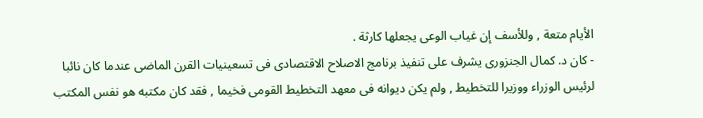الأيام متعة , وللأسف إن غياب الوعى يجعلها كارثة .
- كان د. كمال الجنزورى يشرف على تنفيذ برنامج الاصلاح الاقتصادى فى تسعينيات القرن الماضى عندما كان نائبا لرئيس الوزراء ووزيرا للتخطيط , ولم يكن ديوانه فى معهد التخطيط القومى فخيما , فقد كان مكتبه هو نفس المكتب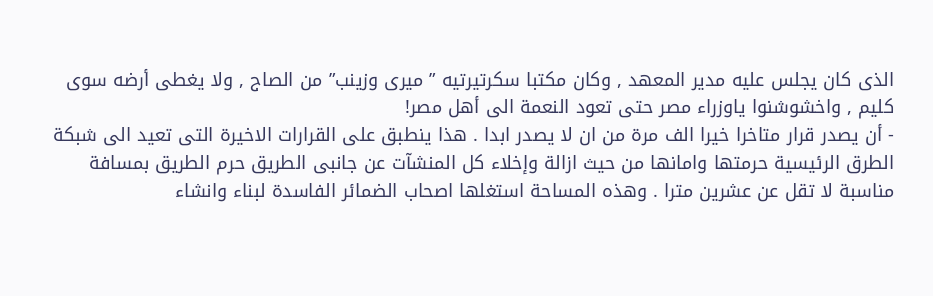الذى كان يجلس عليه مدير المعهد , وكان مكتبا سكرتيرتيه ” ميرى وزينب” من الصاج , ولا يغطى أرضه سوى كليم , واخشوشنوا ياوزراء مصر حتى تعود النعمة الى أهل مصر!
- أن يصدر قرار متاخرا خيرا الف مرة من ان لا يصدر ابدا . هذا ينطبق على القرارات الاخيرة التى تعيد الى شبكة الطرق الرئيسية حرمتها وامانها من حيث ازالة وإخلاء كل المنشآت عن جانبى الطريق حرم الطريق بمسافة مناسبة لا تقل عن عشرين مترا . وهذه المساحة استغلها اصحاب الضمائر الفاسدة لبناء وانشاء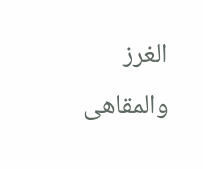الغرز والمقاهى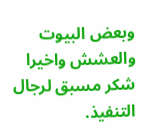وبعض البيوت والعشش واخيرا شكر مسبق لرجال التنفيذ.